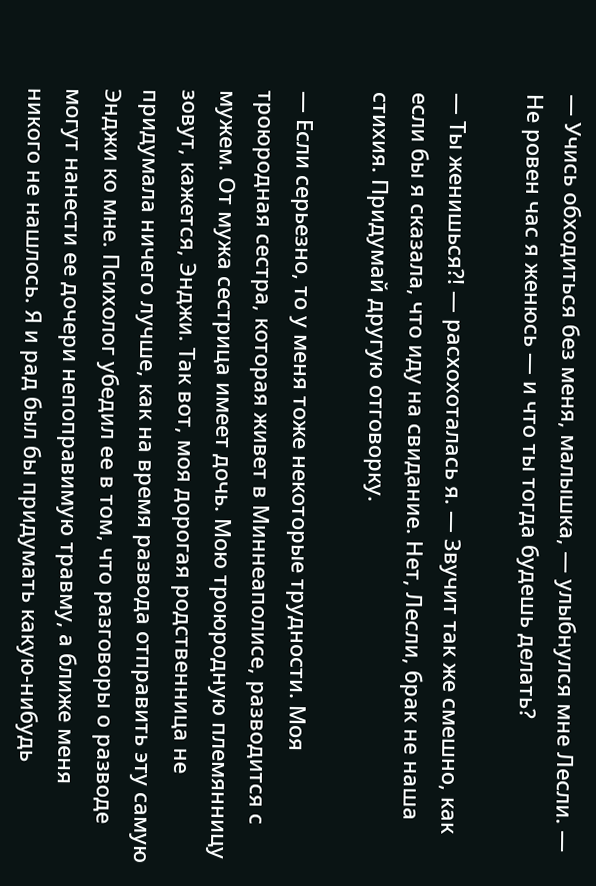— Учись обходиться без меня, малышка, — улыбнулся мне Лесли. — Не ровен час я женюсь — и что ты тогда будешь делать?

— Ты женишься?! — расхохоталась я. — Звучит так же смешно, как если бы я сказала, что иду на свидание. Нет, Лесли, брак не наша стихия. Придумай другую отговорку.

— Если серьезно, то у меня тоже некоторые трудности. Моя троюродная сестра, которая живет в Миннеаполисе, разводится с мужем. От мужа сестрица имеет дочь. Мою троюродную племянницу зовут, кажется, Энджи. Так вот, моя дорогая родственница не придумала ничего лучше, как на время развода отправить эту самую Энджи ко мне. Психолог убедил ее в том, что разговоры о разводе могут нанести ее дочери непоправимую травму, а ближе меня никого не нашлось. Я и рад был бы придумать какую-нибудь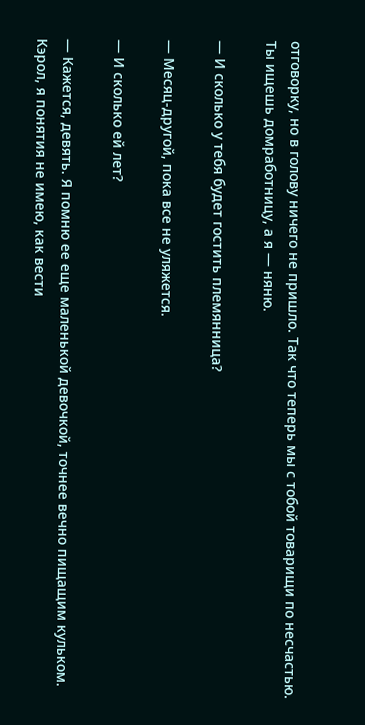отговорку, но в голову ничего не пришло. Так что теперь мы с тобой товарищи по несчастью. Ты ищешь домработницу, а я — няню.

— И сколько у тебя будет гостить племянница?

— Месяц-другой, пока все не уляжется.

— И сколько ей лет?

— Кажется, девять. Я помню ее еще маленькой девочкой, точнее вечно пищащим кульком. Кэрол, я понятия не имею, как вести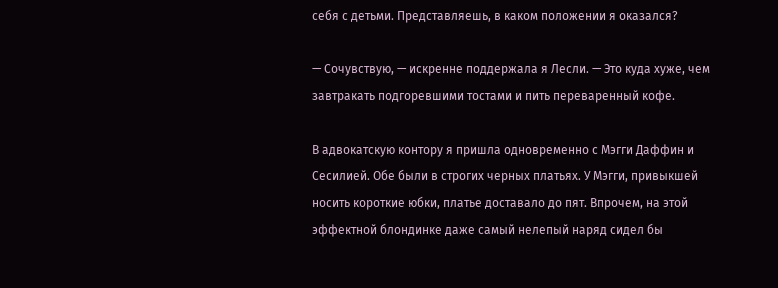себя с детьми. Представляешь, в каком положении я оказался?

— Сочувствую, — искренне поддержала я Лесли. — Это куда хуже, чем завтракать подгоревшими тостами и пить переваренный кофе.

В адвокатскую контору я пришла одновременно с Мэгги Даффин и Сесилией. Обе были в строгих черных платьях. У Мэгги, привыкшей носить короткие юбки, платье доставало до пят. Впрочем, на этой эффектной блондинке даже самый нелепый наряд сидел бы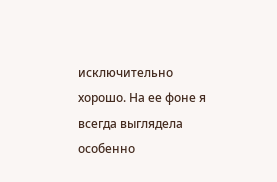исключительно хорошо. На ее фоне я всегда выглядела особенно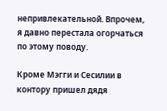непривлекательной. Впрочем, я давно перестала огорчаться по этому поводу.

Кроме Мэгги и Сесилии в контору пришел дядя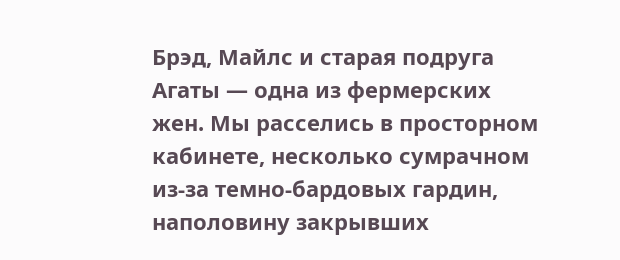Брэд, Майлс и старая подруга Агаты — одна из фермерских жен. Мы расселись в просторном кабинете, несколько сумрачном из-за темно-бардовых гардин, наполовину закрывших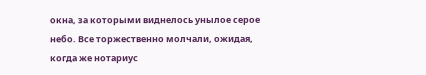окна, за которыми виднелось унылое серое небо. Все торжественно молчали, ожидая, когда же нотариус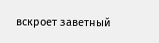вскроет заветный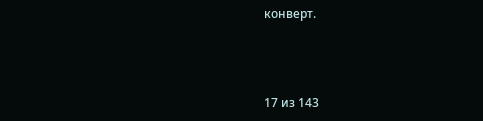конверт.



17 из 143